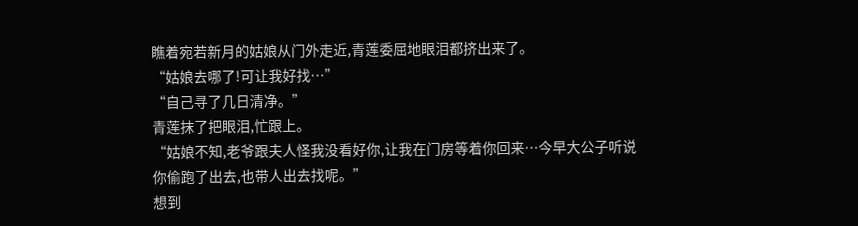瞧着宛若新月的姑娘从门外走近,青莲委屈地眼泪都挤出来了。
“姑娘去哪了!可让我好找…”
“自己寻了几日清净。”
青莲抹了把眼泪,忙跟上。
“姑娘不知,老爷跟夫人怪我没看好你,让我在门房等着你回来…今早大公子听说你偷跑了出去,也带人出去找呢。”
想到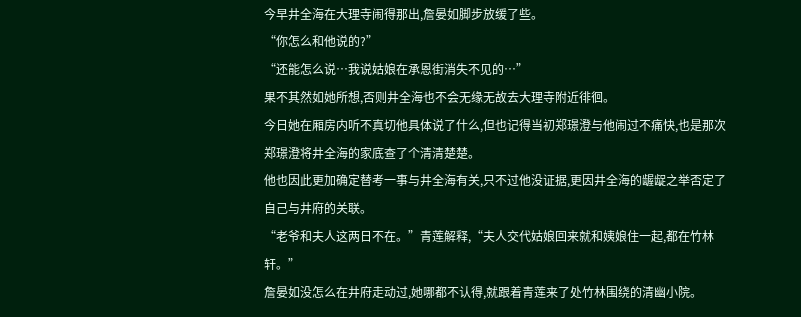今早井全海在大理寺闹得那出,詹晏如脚步放缓了些。
“你怎么和他说的?”
“还能怎么说…我说姑娘在承恩街消失不见的…”
果不其然如她所想,否则井全海也不会无缘无故去大理寺附近徘徊。
今日她在厢房内听不真切他具体说了什么,但也记得当初郑璟澄与他闹过不痛快,也是那次郑璟澄将井全海的家底查了个清清楚楚。
他也因此更加确定替考一事与井全海有关,只不过他没证据,更因井全海的龌龊之举否定了自己与井府的关联。
“老爷和夫人这两日不在。”青莲解释,“夫人交代姑娘回来就和姨娘住一起,都在竹林轩。”
詹晏如没怎么在井府走动过,她哪都不认得,就跟着青莲来了处竹林围绕的清幽小院。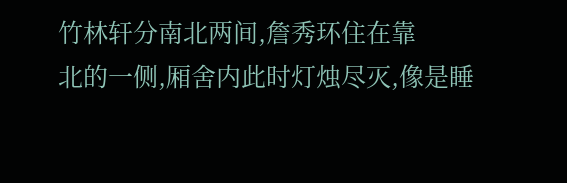竹林轩分南北两间,詹秀环住在靠
北的一侧,厢舍内此时灯烛尽灭,像是睡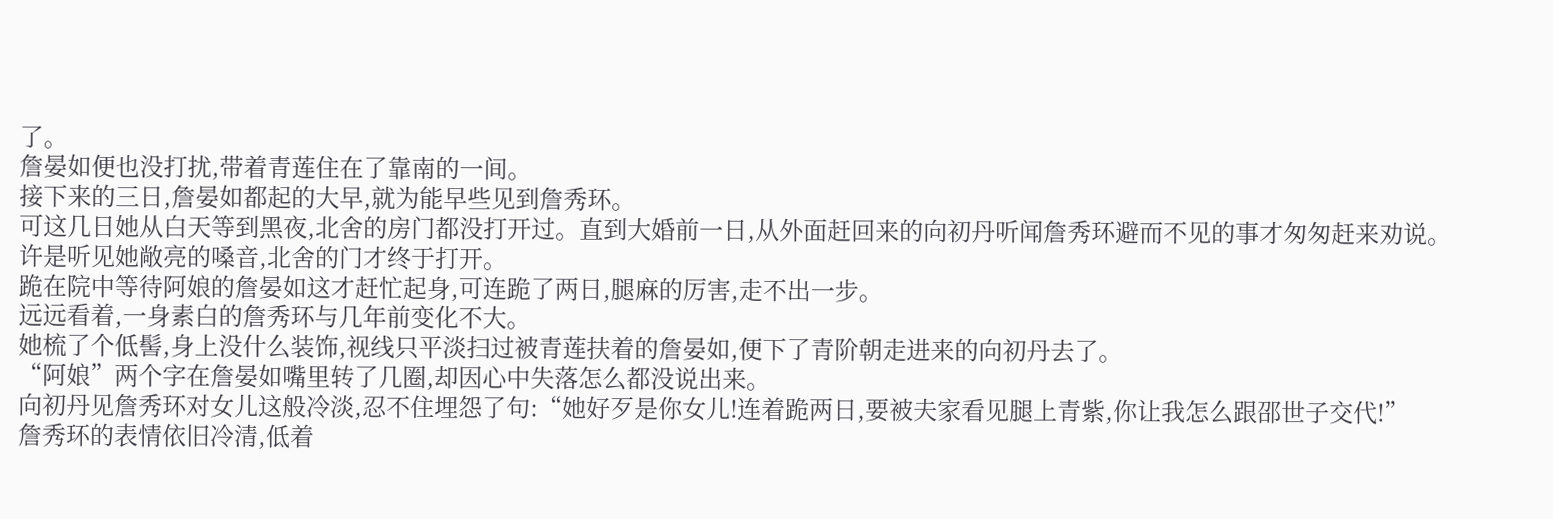了。
詹晏如便也没打扰,带着青莲住在了靠南的一间。
接下来的三日,詹晏如都起的大早,就为能早些见到詹秀环。
可这几日她从白天等到黑夜,北舍的房门都没打开过。直到大婚前一日,从外面赶回来的向初丹听闻詹秀环避而不见的事才匆匆赶来劝说。
许是听见她敞亮的嗓音,北舍的门才终于打开。
跪在院中等待阿娘的詹晏如这才赶忙起身,可连跪了两日,腿麻的厉害,走不出一步。
远远看着,一身素白的詹秀环与几年前变化不大。
她梳了个低髻,身上没什么装饰,视线只平淡扫过被青莲扶着的詹晏如,便下了青阶朝走进来的向初丹去了。
“阿娘”两个字在詹晏如嘴里转了几圈,却因心中失落怎么都没说出来。
向初丹见詹秀环对女儿这般冷淡,忍不住埋怨了句:“她好歹是你女儿!连着跪两日,要被夫家看见腿上青紫,你让我怎么跟邵世子交代!”
詹秀环的表情依旧冷清,低着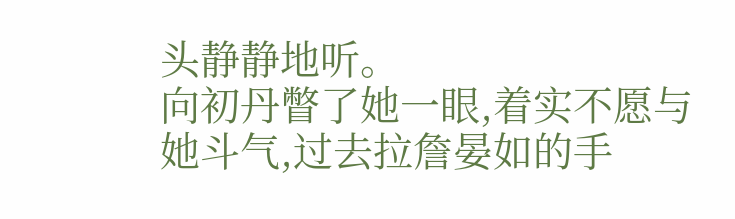头静静地听。
向初丹瞥了她一眼,着实不愿与她斗气,过去拉詹晏如的手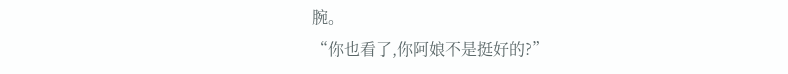腕。
“你也看了,你阿娘不是挺好的?”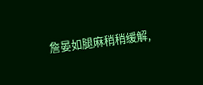詹晏如腿麻稍稍缓解,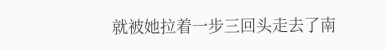就被她拉着一步三回头走去了南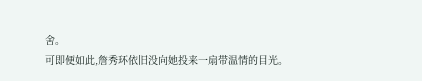舍。
可即便如此,詹秀环依旧没向她投来一扇带温情的目光。